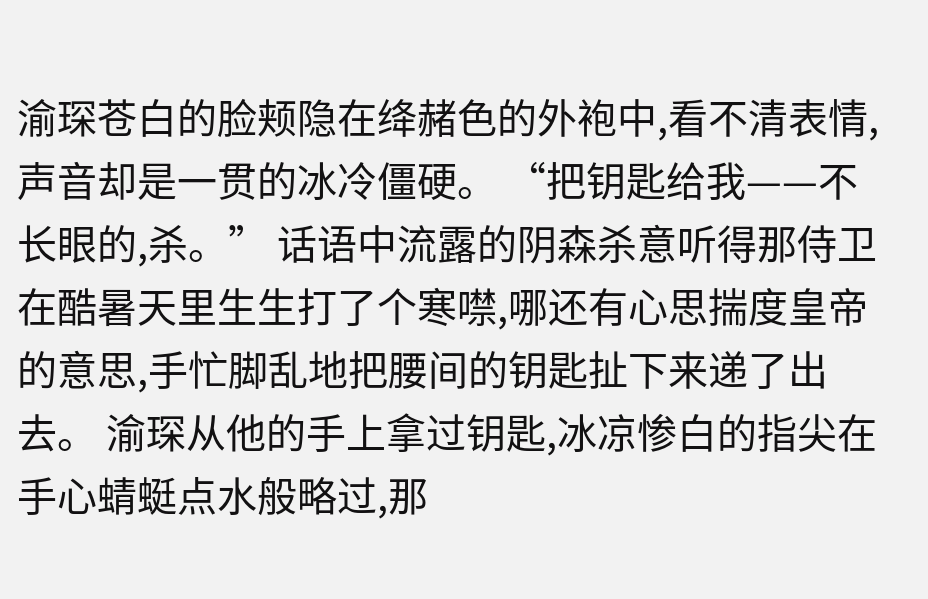渝琛苍白的脸颊隐在绛赭色的外袍中,看不清表情,声音却是一贯的冰冷僵硬。 “把钥匙给我——不长眼的,杀。” 话语中流露的阴森杀意听得那侍卫在酷暑天里生生打了个寒噤,哪还有心思揣度皇帝的意思,手忙脚乱地把腰间的钥匙扯下来递了出去。 渝琛从他的手上拿过钥匙,冰凉惨白的指尖在手心蜻蜓点水般略过,那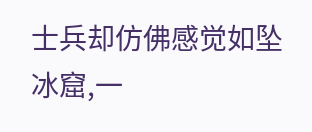士兵却仿佛感觉如坠冰窟,一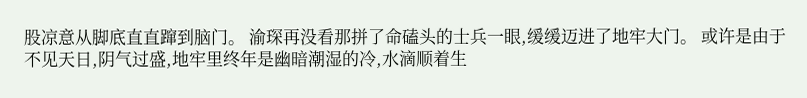股凉意从脚底直直蹿到脑门。 渝琛再没看那拼了命磕头的士兵一眼,缓缓迈进了地牢大门。 或许是由于不见天日,阴气过盛,地牢里终年是幽暗潮湿的冷,水滴顺着生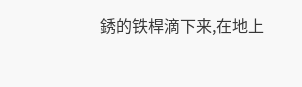銹的铁桿滴下来,在地上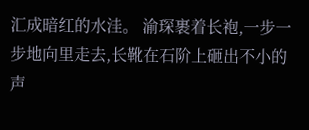汇成暗红的水洼。 渝琛裹着长袍,一步一步地向里走去,长靴在石阶上砸出不小的声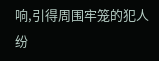响,引得周围牢笼的犯人纷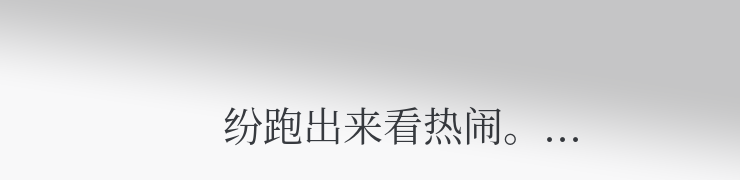纷跑出来看热闹。...